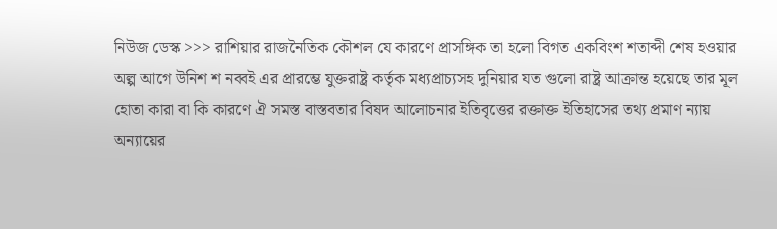নিউজ ডেস্ক >>> রাশিয়ার রাজনৈতিক কৌশল যে কারণে প্রাসঙ্গিক তা হলো বিগত একবিংশ শতাব্দী শেষ হওয়ার অল্প আগে উনিশ শ নব্বই এর প্রারম্ভে যুক্তরাষ্ট্র কর্তৃক মধ্যপ্রাচ্যসহ দুনিয়ার যত গুলো রাষ্ট্র আক্রান্ত হয়েছে তার মূল হোতা কারা বা কি কারণে ঐ সমস্ত বাস্তবতার বিষদ আলোচনার ইতিবৃত্তের রক্তাক্ত ইতিহাসের তথ্য প্রমাণ ন্যায় অন্যায়ের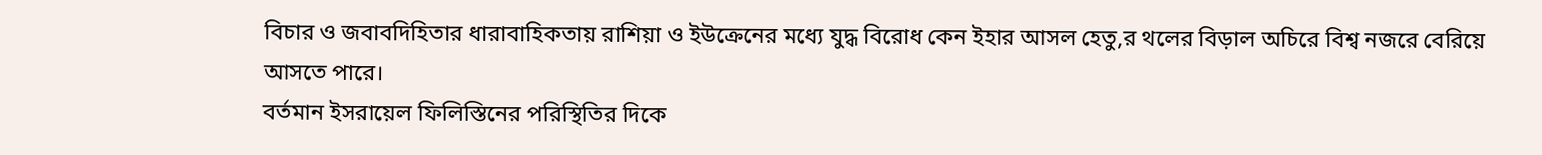বিচার ও জবাবদিহিতার ধারাবাহিকতায় রাশিয়া ও ইউক্রেনের মধ্যে যুদ্ধ বিরোধ কেন ইহার আসল হেতু,র থলের বিড়াল অচিরে বিশ্ব নজরে বেরিয়ে আসতে পারে।
বর্তমান ইসরায়েল ফিলিস্তিনের পরিস্থিতির দিকে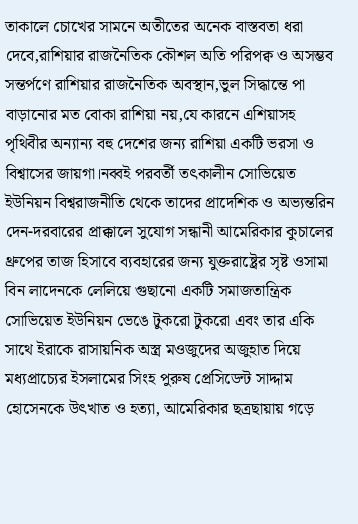তাকালে চোখের সামনে অতীতের অনেক বাস্তবতা ধরা দেবে,রাশিয়ার রাজনৈতিক কৌশল অতি পরিপক্ব ও অসম্ভব সন্তর্পণে রাশিয়ার রাজনৈতিক অবস্থান,ভুল সিদ্ধান্তে পা বাড়ানোর মত বোকা রাশিয়া নয়,যে কারনে এশিয়াসহ পৃথিবীর অন্যান্য বহু দেশের জন্য রাশিয়া একটি ভরসা ও বিশ্বাসের জায়গা।নব্বই পরবর্তী তৎকালীন সোভিয়েত ইউনিয়ন বিশ্বরাজনীতি থেকে তাদের প্রাদেশিক ও অভ্যন্তরিন দেন-দরবারের প্রাক্কালে সুযোগ সন্ধানী আমেরিকার কুচালের থ্রুপের তাজ হিসাবে ব্যবহারের জন্য যুক্তরাষ্ট্রের সৃষ্ট ওসামা বিন লাদেনকে লেলিয়ে গুছানো একটি সমাজতান্ত্রিক সোভিয়েত ইউনিয়ন ভেঙে টুকরো টুকরো এবং তার একি সাথে ইরাকে রাসায়নিক অস্ত্র মওজুদের অজুহাত দিয়ে মধ্যপ্রাচ্যের ইসলামের সিংহ পুরুষ প্রেসিডেন্ট সাদ্দাম হোসেনকে উৎখাত ও হত্যা, আমেরিকার ছত্রছায়ায় গড়ে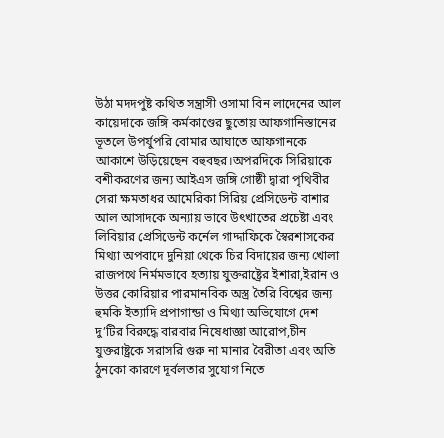উঠা মদদপুষ্ট কথিত সন্ত্রাসী ওসামা বিন লাদেনের আল কায়েদাকে জঙ্গি কর্মকাণ্ডের ছুতোয় আফগানিস্তানের ভূতলে উপর্যুপরি বোমার আঘাতে আফগানকে আকাশে উড়িয়েছেন বহুবছর।অপরদিকে সিরিয়াকে বশীকরণের জন্য আইএস জঙ্গি গোষ্ঠী দ্বারা পৃথিবীর সেরা ক্ষমতাধর আমেরিকা সিরিয় প্রেসিডেন্ট বাশার আল আসাদকে অন্যায় ভাবে উৎখাতের প্রচেষ্টা এবং লিবিয়ার প্রেসিডেন্ট কর্নেল গাদ্দাফিকে স্বৈরশাসকের মিথ্যা অপবাদে দুনিয়া থেকে চির বিদায়ের জন্য খোলা রাজপথে নির্মমভাবে হত্যায় যুক্তরাষ্ট্রের ইশারা,ইরান ও উত্তর কোরিয়ার পারমানবিক অস্ত্র তৈরি বিশ্বের জন্য হুমকি ইত্যাদি প্রপাগান্ডা ও মিথ্যা অভিযোগে দেশ দু’টির বিরুদ্ধে বারবার নিষেধাজ্ঞা আরোপ,চীন যুক্তরাষ্ট্রকে সরাসরি গুরু না মানার বৈরীতা এবং অতি ঠুনকো কারণে দূর্বলতার সুযোগ নিতে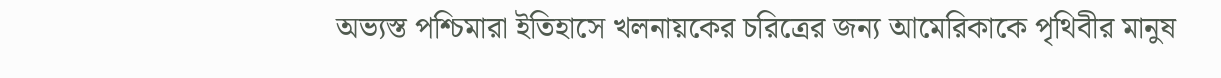অভ্যস্ত পশ্চিমারা ইতিহাসে খলনায়কের চরিত্রের জন্য আমেরিকাকে পৃথিবীর মানুষ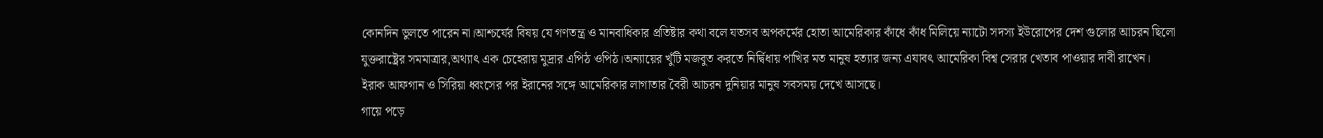কোনদিন ভুলতে পারেন না।আশ্চর্যের বিষয় যে গণতন্ত্র ও মানবাধিকার প্রতিষ্টার কথা বলে যতসব অপকর্মের হোতা আমেরিকার কাঁধে কাঁধ মিলিয়ে ন্যাটো সদস্য ইউরোপের দেশ গুলোর আচরন ছিলো যুক্তরাষ্ট্রের সমমাত্রার,অথ্যাৎ এক চেহেরায় মুদ্রার এপিঠ ওপিঠ।অন্যায়ের খুঁটি মজবুত করতে নির্দ্বিধায় পাখির মত মানুষ হত্যার জন্য এযাবৎ আমেরিকা বিশ্ব সেরার খেতাব পাওয়ার দাবী রাখেন।
ইরাক আফগান ও সিরিয়া ধ্বংসের পর ইরানের সঙ্গে আমেরিকার লাগাতার বৈরী আচরন দুনিয়ার মানুষ সবসময় দেখে আসছে।
গায়ে পড়ে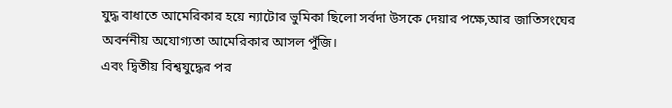যুদ্ধ বাধাতে আমেরিকার হয়ে ন্যাটোর ভুমিকা ছিলো সর্বদা উসকে দেয়ার পক্ষে,আর জাতিসংঘের অবর্ননীয় অযোগ্যতা আমেরিকার আসল পুঁজি।
এবং দ্বিতীয় বিশ্বযুদ্ধের পর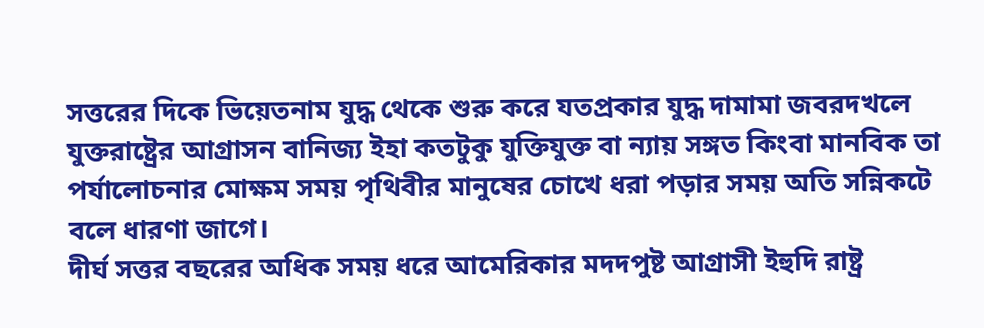সত্তরের দিকে ভিয়েতনাম যুদ্ধ থেকে শুরু করে যতপ্রকার যুদ্ধ দামামা জবরদখলে যুক্তরাষ্ট্রের আগ্রাসন বানিজ্য ইহা কতটুকু যুক্তিযুক্ত বা ন্যায় সঙ্গত কিংবা মানবিক তা পর্যালোচনার মোক্ষম সময় পৃথিবীর মানুষের চোখে ধরা পড়ার সময় অতি সন্নিকটে বলে ধারণা জাগে।
দীর্ঘ সত্তর বছরের অধিক সময় ধরে আমেরিকার মদদপুষ্ট আগ্রাসী ইহুদি রাষ্ট্র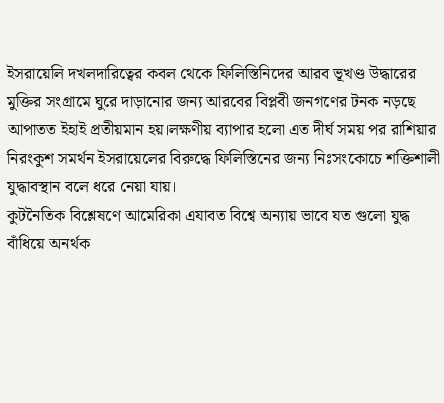ইসরায়েলি দখলদারিত্বের কবল থেকে ফিলিস্তিনিদের আরব ভূখণ্ড উদ্ধারের মুক্তির সংগ্রামে ঘুরে দাড়ানোর জন্য আরবের বিপ্লবী জনগণের টনক নড়ছে আপাতত ইহাই প্রতীয়মান হয়।লক্ষণীয় ব্যাপার হলো এত দীর্ঘ সময় পর রাশিয়ার নিরংকুশ সমর্থন ইসরায়েলের বিরুদ্ধে ফিলিস্তিনের জন্য নিঃসংকোচে শক্তিশালী যুদ্ধাবস্থান বলে ধরে নেয়া যায়।
কুটনৈতিক বিশ্লেষণে আমেরিকা এযাবত বিশ্বে অন্যায় ভাবে যত গুলো যুদ্ধ বাঁধিয়ে অনর্থক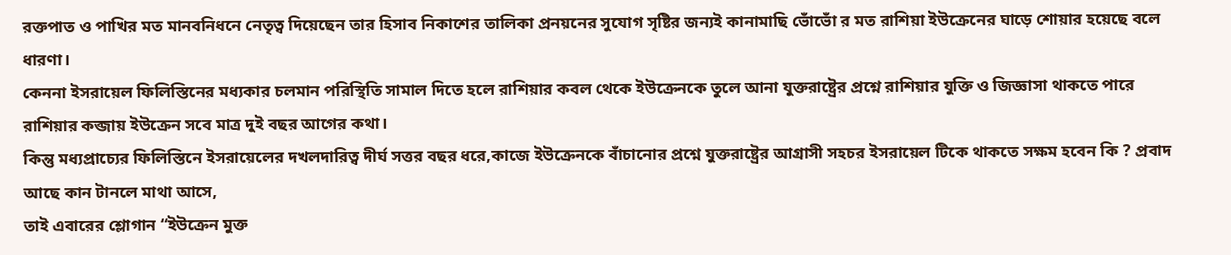রক্তপাত ও পাখির মত মানবনিধনে নেতৃত্ব দিয়েছেন তার হিসাব নিকাশের তালিকা প্রনয়নের সুযোগ সৃষ্টির জন্যই কানামাছি ভোঁভোঁ র মত রাশিয়া ইউক্রেনের ঘাড়ে শোয়ার হয়েছে বলে ধারণা।
কেননা ইসরায়েল ফিলিস্তিনের মধ্যকার চলমান পরিস্থিতি সামাল দিতে হলে রাশিয়ার কবল থেকে ইউক্রেনকে তুলে আনা যুক্তরাষ্ট্রের প্রশ্নে রাশিয়ার যুক্তি ও জিজ্ঞাসা থাকতে পারে রাশিয়ার কব্জায় ইউক্রেন সবে মাত্র দুই বছর আগের কথা।
কিন্তু মধ্যপ্রাচ্যের ফিলিস্তিনে ইসরায়েলের দখলদারিত্ব দীর্ঘ সত্তর বছর ধরে,কাজে ইউক্রেনকে বাঁচানোর প্রশ্নে যুক্তরাষ্ট্রের আগ্রাসী সহচর ইসরায়েল টিকে থাকতে সক্ষম হবেন কি ? প্রবাদ আছে কান টানলে মাথা আসে,
তাই এবারের শ্লোগান “ইউক্রেন মুক্ত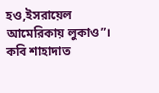হও,ইসরায়েল আমেরিকায় লুকাও”।
কবি শাহাদাত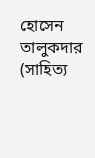হোসেন তালুকদার
(সাহিত্য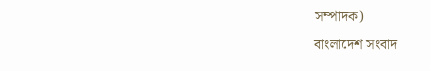সম্পাদক)
বাংলাদেশ সংবাদ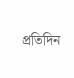প্রতিদিন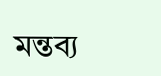মন্তব্য